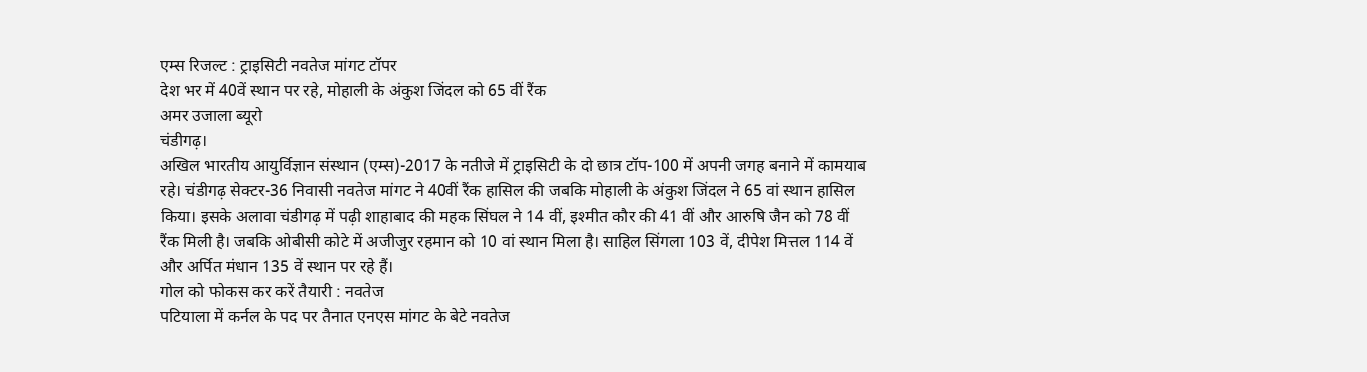एम्स रिजल्ट : ट्राइसिटी नवतेज मांगट टॉपर
देश भर में 40वें स्थान पर रहे, मोहाली के अंकुश जिंदल को 65 वीं रैंक
अमर उजाला ब्यूरो
चंडीगढ़।
अखिल भारतीय आयुर्विज्ञान संस्थान (एम्स)-2017 के नतीजे में ट्राइसिटी के दो छात्र टॉप-100 में अपनी जगह बनाने में कामयाब रहे। चंडीगढ़ सेक्टर-36 निवासी नवतेज मांगट ने 40वीं रैंक हासिल की जबकि मोहाली के अंकुश जिंदल ने 65 वां स्थान हासिल किया। इसके अलावा चंडीगढ़ में पढ़ी शाहाबाद की महक सिंघल ने 14 वीं, इश्मीत कौर की 41 वीं और आरुषि जैन को 78 वीं रैंक मिली है। जबकि ओबीसी कोटे में अजीजुर रहमान को 10 वां स्थान मिला है। साहिल सिंगला 103 वें, दीपेश मित्तल 114 वें और अर्पित मंधान 135 वें स्थान पर रहे हैं।
गोल को फोकस कर करें तैयारी : नवतेज
पटियाला में कर्नल के पद पर तैनात एनएस मांगट के बेटे नवतेज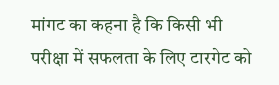मांगट का कहना है कि किसी भी परीक्षा में सफलता के लिए टारगेट को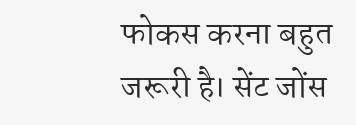फोकस करना बहुत जरूरी है। सेंट जोंस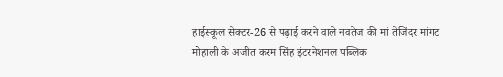हाईस्कूल सेक्टर-26 से पढ़ाई करने वाले नवतेज की मां तेजिंदर मांगट मोहाली के अजीत करम सिंह इंटरनेशनल पब्लिक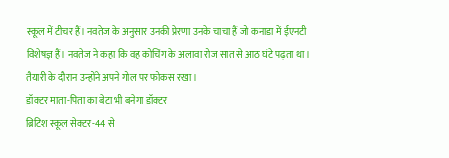स्कूल में टीचर हैं। नवतेज के अनुसार उनकी प्रेरणा उनके चाचा हैं जो कनाडा में ईएनटी विशेषज्ञ हैं। नवतेज ने कहा कि वह कोचिंग के अलावा रोज सात से आठ घंटे पढ़ता था। तैयारी के दौरान उन्होंने अपने गोल पर फोकस रखा।
डॉक्टर माता-पिता का बेटा भी बनेगा डॉक्टर
ब्रिटिश स्कूल सेक्टर-44 से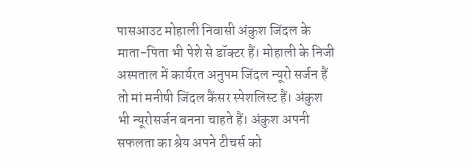पासआउट मोहाली निवासी अंकुश जिंदल के माता-पिता भी पेशे से डॉक्टर हैं। मोहाली के निजी अस्पताल में कार्यरत अनुपम जिंदल न्यूरो सर्जन हैं तो मां मनीषी जिंदल कैंसर स्पेशलिस्ट हैं। अंकुश भी न्यूरोसर्जन बनना चाहते हैं। अंकुश अपनी सफलता का श्रेय अपने टीचर्स को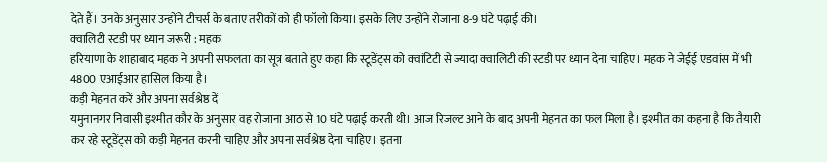देते हैं। उनके अनुसार उन्होंने टीचर्स के बताए तरीकों को ही फॉलो किया। इसके लिए उन्होंने रोजाना 8-9 घंटे पढ़ाई की।
क्वालिटी स्टडी पर ध्यान जरूरी : महक
हरियाणा के शाहाबाद महक ने अपनी सफलता का सूत्र बताते हुए कहा कि स्टूडेंट्स को क्वांटिटी से ज्यादा क्वालिटी की स्टडी पर ध्यान देना चाहिए। महक ने जेईई एडवांस में भी 4800 एआईआर हासिल किया है।
कड़ी मेहनत करें और अपना सर्वश्रेष्ठ दें
यमुनानगर निवासी इश्मीत कौर के अनुसार वह रोजाना आठ से 10 घंटे पढ़ाई करती थी। आज रिजल्ट आने के बाद अपनी मेहनत का फल मिला है। इश्मीत का कहना है कि तैयारी कर रहे स्टूडेंट्स को कड़ी मेहनत करनी चाहिए और अपना सर्वश्रेष्ठ देना चाहिए। इतना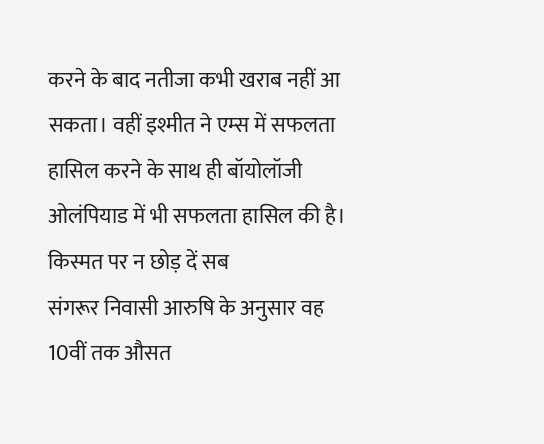करने के बाद नतीजा कभी खराब नहीं आ सकता। वहीं इश्मीत ने एम्स में सफलता हासिल करने के साथ ही बॉयोलॉजी ओलंपियाड में भी सफलता हासिल की है।
किस्मत पर न छोड़ दें सब
संगरूर निवासी आरुषि के अनुसार वह 10वीं तक औसत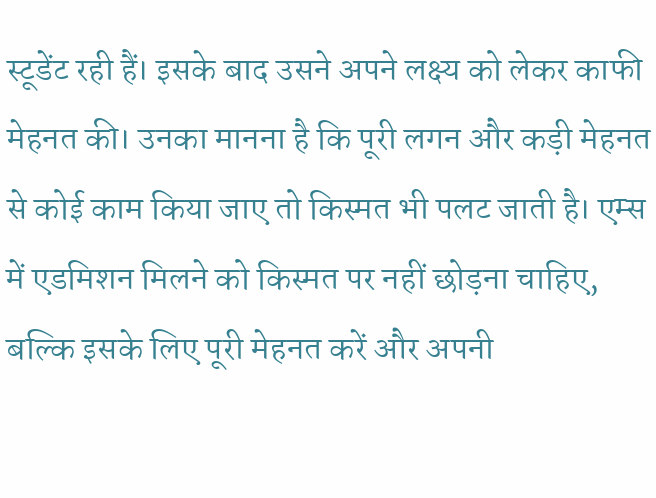स्टूडेंट रही हैं। इसके बाद उसने अपने लक्ष्य को लेकर काफी मेहनत की। उनका मानना है कि पूरी लगन और कड़ी मेहनत से कोई काम किया जाए तो किस्मत भी पलट जाती है। एम्स में एडमिशन मिलने को किस्मत पर नहीं छोड़ना चाहिए, बल्कि इसके लिए पूरी मेहनत करें और अपनी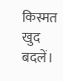किस्मत खुद बदलें।